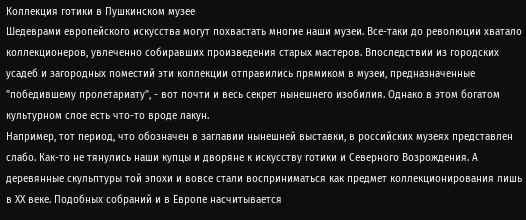Коллекция готики в Пушкинском музее
Шедеврами европейского искусства могут похвастать многие наши музеи. Все-таки до революции хватало коллекционеров, увлеченно собиравших произведения старых мастеров. Впоследствии из городских усадеб и загородных поместий эти коллекции отправились прямиком в музеи, предназначенные "победившему пролетариату", - вот почти и весь секрет нынешнего изобилия. Однако в этом богатом культурном слое есть что-то вроде лакун.
Например, тот период, что обозначен в заглавии нынешней выставки, в российских музеях представлен слабо. Как-то не тянулись наши купцы и дворяне к искусству готики и Северного Возрождения. А деревянные скульптуры той эпохи и вовсе стали восприниматься как предмет коллекционирования лишь в ХХ веке. Подобных собраний и в Европе насчитывается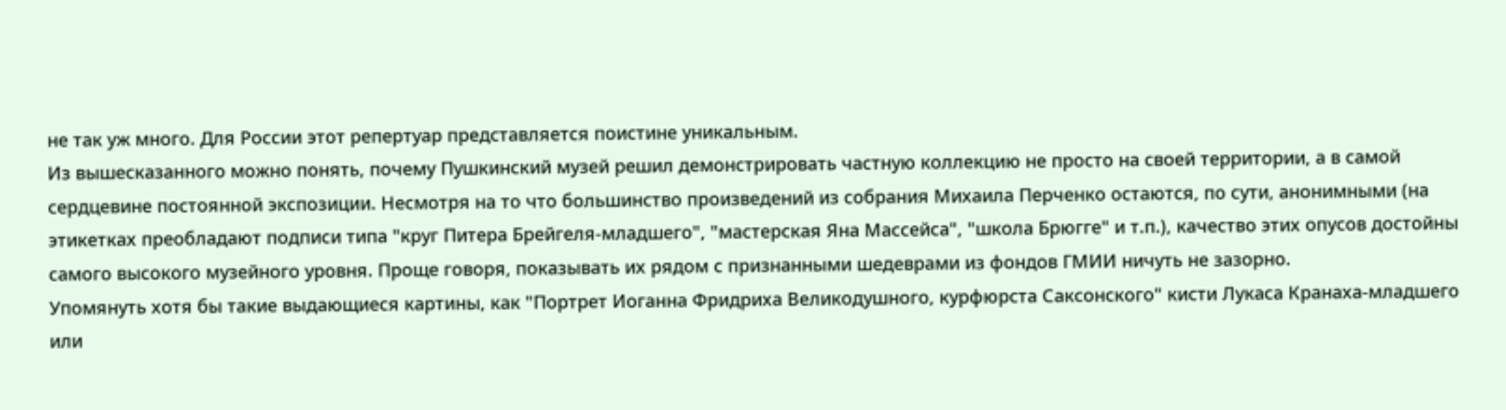не так уж много. Для России этот репертуар представляется поистине уникальным.
Из вышесказанного можно понять, почему Пушкинский музей решил демонстрировать частную коллекцию не просто на своей территории, а в самой сердцевине постоянной экспозиции. Несмотря на то что большинство произведений из собрания Михаила Перченко остаются, по сути, анонимными (на этикетках преобладают подписи типа "круг Питера Брейгеля-младшего", "мастерская Яна Массейса", "школа Брюгге" и т.п.), качество этих опусов достойны самого высокого музейного уровня. Проще говоря, показывать их рядом с признанными шедеврами из фондов ГМИИ ничуть не зазорно.
Упомянуть хотя бы такие выдающиеся картины, как "Портрет Иоганна Фридриха Великодушного, курфюрста Саксонского" кисти Лукаса Кранаха-младшего или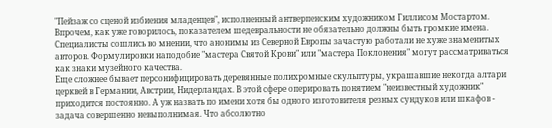"Пейзаж со сценой избиения младенцев", исполненный антверпенским художником Гиллисом Мостартом. Впрочем, как уже говорилось, показателем шедевральности не обязательно должны быть громкие имена. Специалисты сошлись во мнении, что анонимы из Северной Европы зачастую работали не хуже знаменитых авторов. Формулировки наподобие "мастера Святой Крови" или "мастера Поклонения" могут рассматриваться как знаки музейного качества.
Еще сложнее бывает персонифицировать деревянные полихромные скульптуры, украшавшие некогда алтари церквей в Германии, Австрии, Нидерландах. В этой сфере оперировать понятием "неизвестный художник" приходится постоянно. А уж назвать по имени хотя бы одного изготовителя резных сундуков или шкафов - задача совершенно невыполнимая. Что абсолютно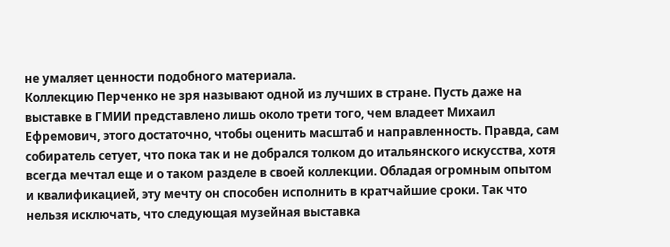не умаляет ценности подобного материала.
Коллекцию Перченко не зря называют одной из лучших в стране. Пусть даже на выставке в ГМИИ представлено лишь около трети того, чем владеет Михаил Ефремович, этого достаточно, чтобы оценить масштаб и направленность. Правда, сам собиратель сетует, что пока так и не добрался толком до итальянского искусства, хотя всегда мечтал еще и о таком разделе в своей коллекции. Обладая огромным опытом и квалификацией, эту мечту он способен исполнить в кратчайшие сроки. Так что нельзя исключать, что следующая музейная выставка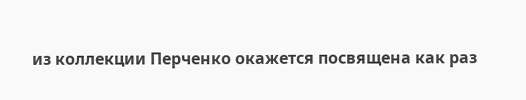из коллекции Перченко окажется посвящена как раз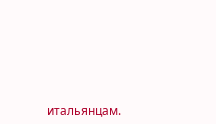итальянцам.